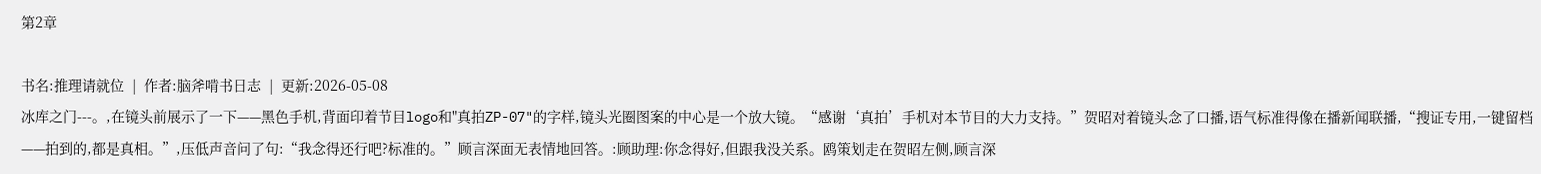第2章

书名:推理请就位  |  作者:脑斧啃书日志  |  更新:2026-05-08
冰库之门---。,在镜头前展示了一下——黑色手机,背面印着节目logo和"真拍ZP-07"的字样,镜头光圈图案的中心是一个放大镜。“感谢‘真拍’手机对本节目的大力支持。”贺昭对着镜头念了口播,语气标准得像在播新闻联播,“搜证专用,一键留档——拍到的,都是真相。”,压低声音问了句:“我念得还行吧?标准的。”顾言深面无表情地回答。:顾助理:你念得好,但跟我没关系。鸥策划走在贺昭左侧,顾言深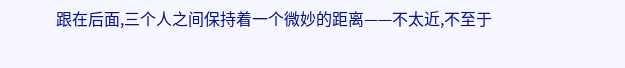跟在后面,三个人之间保持着一个微妙的距离——不太近,不至于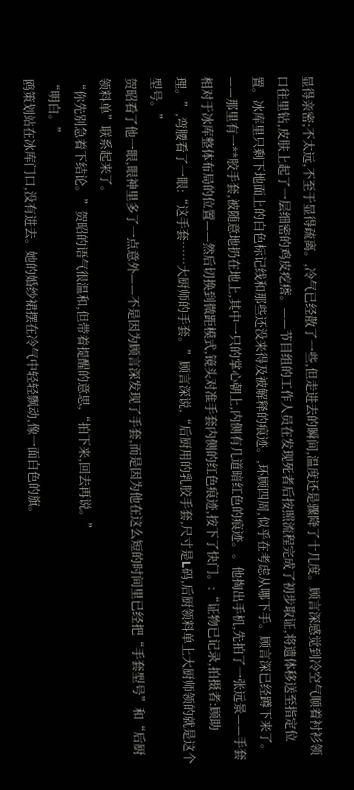显得亲密;不太远,不至于显得疏离。,冷气已经散了一些,但走进去的瞬间,温度还是骤降了十几度。顾言深感觉到冷空气顺着衬衫领口往里钻,皮肤上起了一层细密的鸡皮疙瘩。——节目组的工作人员在发现死者后按照流程完成了初步取证,将遗体移送至指定位置。冰库里只剩下地面上的白色标记线和那些还没来得及被解释的痕迹。,环顾四周,似乎在考虑从哪下手。顾言深已经蹲下来了。——那里有一**胶手套,被随意地扔在地上,其中一只的掌心朝上,内侧有几道暗红色的痕迹。。他掏出手机,先拍了一张远景——手套相对于冰库整体布局的位置——然后切换到微距模式,镜头对准手套内侧的红色痕迹,按下了快门。:“证物已记录,拍摄者:顾助理。”,弯腰看了一眼:“这手套……大厨师的手套。”顾言深说,“后厨用的乳胶手套,尺寸是L码,后厨领料单上大厨师领的就是这个型号。”
贺昭看了他一眼,眼神里多了一点意外——不是因为顾言深发现了手套,而是因为他在这么短的时间里已经把“手套型号”和“后厨领料单”联系起来了。
“你先别急着下结论。”贺昭的语气很温和,但带着提醒的意思,“拍下来,回去再说。”
“明白。”
鸥策划站在冰库门口,没有进去。她的婚纱裙摆在冷气中轻轻飘动,像一面白色的旗。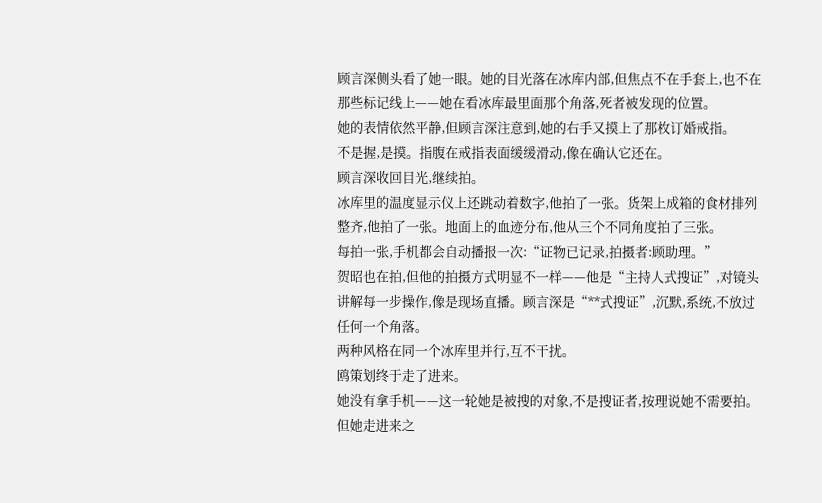顾言深侧头看了她一眼。她的目光落在冰库内部,但焦点不在手套上,也不在那些标记线上——她在看冰库最里面那个角落,死者被发现的位置。
她的表情依然平静,但顾言深注意到,她的右手又摸上了那枚订婚戒指。
不是握,是摸。指腹在戒指表面缓缓滑动,像在确认它还在。
顾言深收回目光,继续拍。
冰库里的温度显示仪上还跳动着数字,他拍了一张。货架上成箱的食材排列整齐,他拍了一张。地面上的血迹分布,他从三个不同角度拍了三张。
每拍一张,手机都会自动播报一次:“证物已记录,拍摄者:顾助理。”
贺昭也在拍,但他的拍摄方式明显不一样——他是“主持人式搜证”,对镜头讲解每一步操作,像是现场直播。顾言深是“**式搜证”,沉默,系统,不放过任何一个角落。
两种风格在同一个冰库里并行,互不干扰。
鸥策划终于走了进来。
她没有拿手机——这一轮她是被搜的对象,不是搜证者,按理说她不需要拍。但她走进来之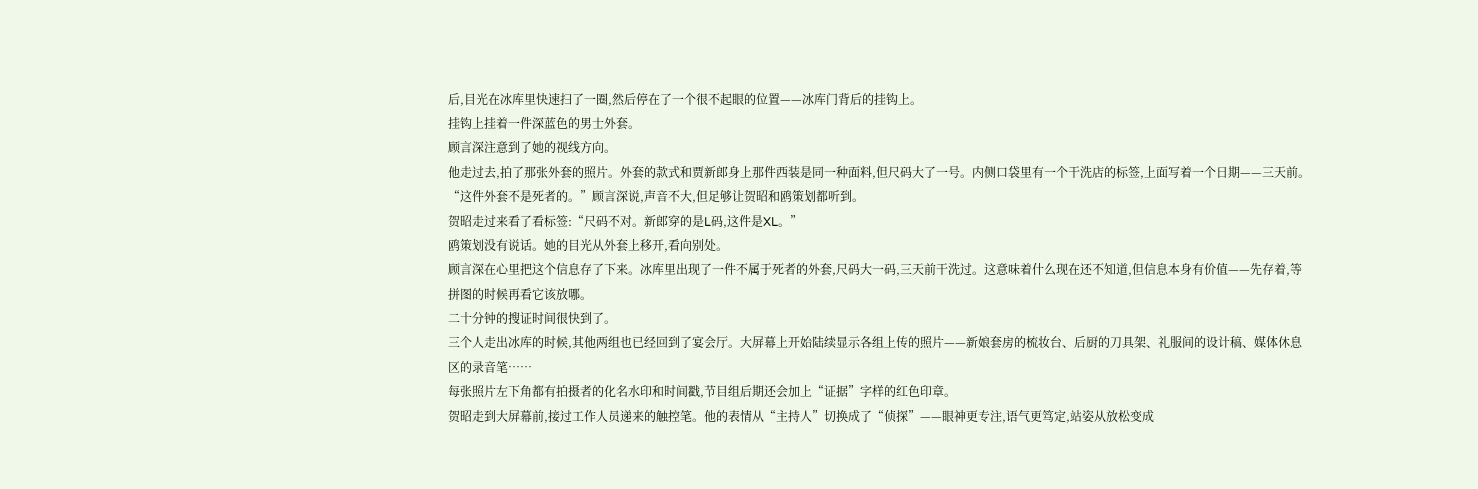后,目光在冰库里快速扫了一圈,然后停在了一个很不起眼的位置——冰库门背后的挂钩上。
挂钩上挂着一件深蓝色的男士外套。
顾言深注意到了她的视线方向。
他走过去,拍了那张外套的照片。外套的款式和贾新郎身上那件西装是同一种面料,但尺码大了一号。内侧口袋里有一个干洗店的标签,上面写着一个日期——三天前。
“这件外套不是死者的。”顾言深说,声音不大,但足够让贺昭和鸥策划都听到。
贺昭走过来看了看标签:“尺码不对。新郎穿的是L码,这件是XL。”
鸥策划没有说话。她的目光从外套上移开,看向别处。
顾言深在心里把这个信息存了下来。冰库里出现了一件不属于死者的外套,尺码大一码,三天前干洗过。这意味着什么现在还不知道,但信息本身有价值——先存着,等拼图的时候再看它该放哪。
二十分钟的搜证时间很快到了。
三个人走出冰库的时候,其他两组也已经回到了宴会厅。大屏幕上开始陆续显示各组上传的照片——新娘套房的梳妆台、后厨的刀具架、礼服间的设计稿、媒体休息区的录音笔……
每张照片左下角都有拍摄者的化名水印和时间戳,节目组后期还会加上“证据”字样的红色印章。
贺昭走到大屏幕前,接过工作人员递来的触控笔。他的表情从“主持人”切换成了“侦探”——眼神更专注,语气更笃定,站姿从放松变成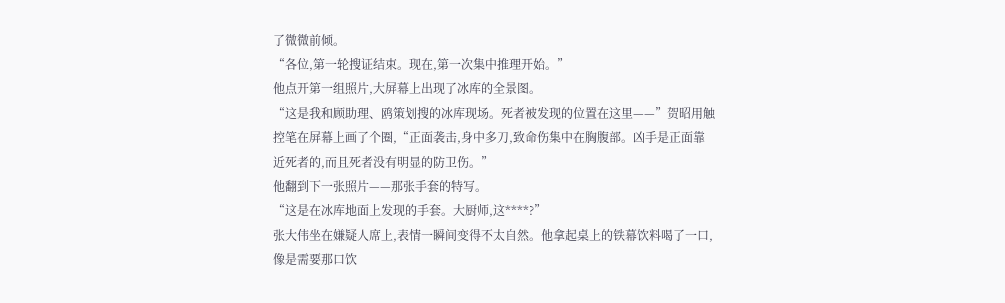了微微前倾。
“各位,第一轮搜证结束。现在,第一次集中推理开始。”
他点开第一组照片,大屏幕上出现了冰库的全景图。
“这是我和顾助理、鸥策划搜的冰库现场。死者被发现的位置在这里——”贺昭用触控笔在屏幕上画了个圈,“正面袭击,身中多刀,致命伤集中在胸腹部。凶手是正面靠近死者的,而且死者没有明显的防卫伤。”
他翻到下一张照片——那张手套的特写。
“这是在冰库地面上发现的手套。大厨师,这****?”
张大伟坐在嫌疑人席上,表情一瞬间变得不太自然。他拿起桌上的铁幕饮料喝了一口,像是需要那口饮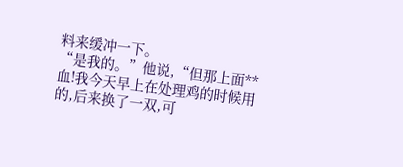料来缓冲一下。
“是我的。”他说,“但那上面**血!我今天早上在处理鸡的时候用的,后来换了一双,可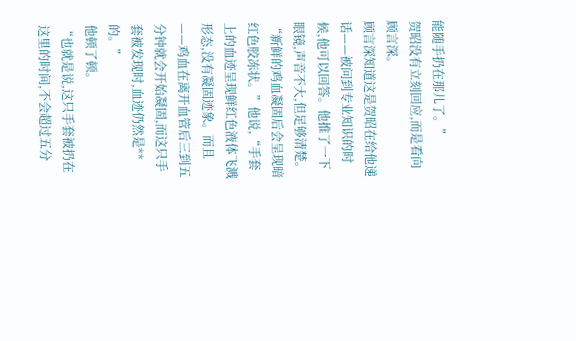能随手扔在那儿了。”
贺昭没有立刻回应,而是看向顾言深。
顾言深知道这是贺昭在给他递话——被问到专业知识的时候,他可以回答。他推了一下眼镜,声音不大,但足够清楚。
“新鲜的鸡血凝固后会呈现暗红色胶冻状。”他说,“手套上的血迹呈现鲜红色液体飞溅形态,没有凝固迹象。而且——鸡血在离开血管后三到五分钟就会开始凝固,而这只手套被发现时,血迹仍然是**的。”
他顿了顿。
“也就是说,这只手套被扔在这里的时间,不会超过五分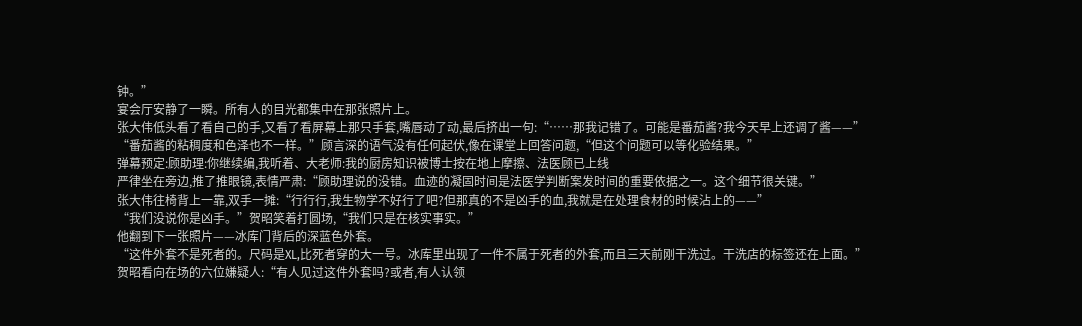钟。”
宴会厅安静了一瞬。所有人的目光都集中在那张照片上。
张大伟低头看了看自己的手,又看了看屏幕上那只手套,嘴唇动了动,最后挤出一句:“……那我记错了。可能是番茄酱?我今天早上还调了酱——”
“番茄酱的粘稠度和色泽也不一样。”顾言深的语气没有任何起伏,像在课堂上回答问题,“但这个问题可以等化验结果。”
弹幕预定:顾助理:你继续编,我听着、大老师:我的厨房知识被博士按在地上摩擦、法医顾已上线
严律坐在旁边,推了推眼镜,表情严肃:“顾助理说的没错。血迹的凝固时间是法医学判断案发时间的重要依据之一。这个细节很关键。”
张大伟往椅背上一靠,双手一摊:“行行行,我生物学不好行了吧?但那真的不是凶手的血,我就是在处理食材的时候沾上的——”
“我们没说你是凶手。”贺昭笑着打圆场,“我们只是在核实事实。”
他翻到下一张照片——冰库门背后的深蓝色外套。
“这件外套不是死者的。尺码是XL,比死者穿的大一号。冰库里出现了一件不属于死者的外套,而且三天前刚干洗过。干洗店的标签还在上面。”
贺昭看向在场的六位嫌疑人:“有人见过这件外套吗?或者,有人认领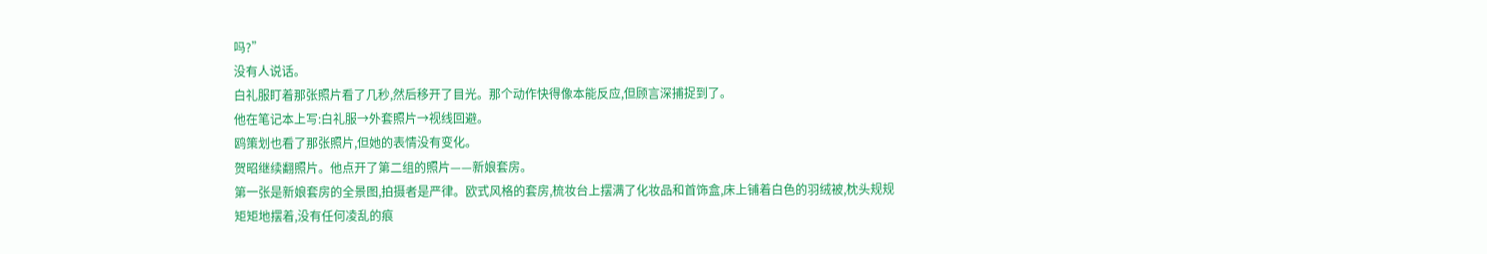吗?”
没有人说话。
白礼服盯着那张照片看了几秒,然后移开了目光。那个动作快得像本能反应,但顾言深捕捉到了。
他在笔记本上写:白礼服→外套照片→视线回避。
鸥策划也看了那张照片,但她的表情没有变化。
贺昭继续翻照片。他点开了第二组的照片——新娘套房。
第一张是新娘套房的全景图,拍摄者是严律。欧式风格的套房,梳妆台上摆满了化妆品和首饰盒,床上铺着白色的羽绒被,枕头规规矩矩地摆着,没有任何凌乱的痕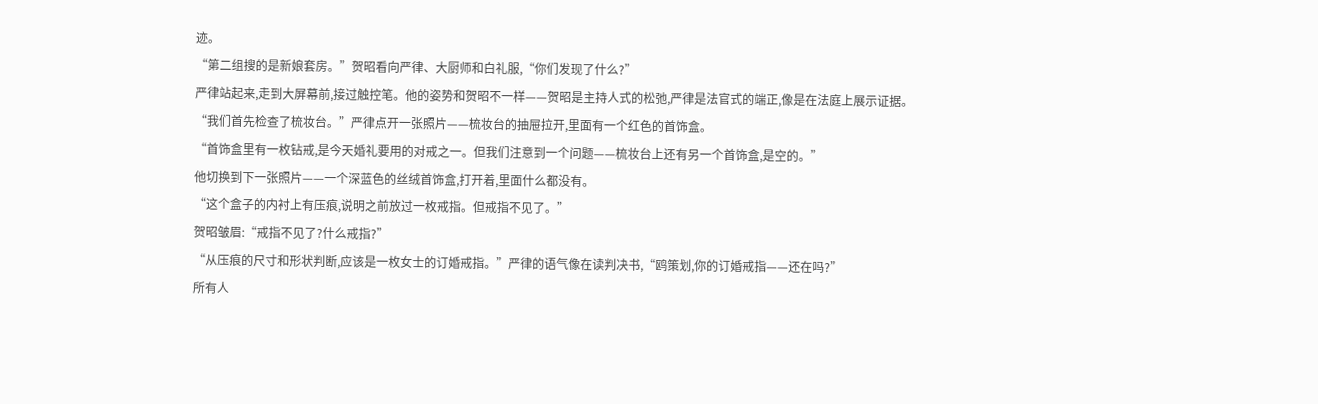迹。
“第二组搜的是新娘套房。”贺昭看向严律、大厨师和白礼服,“你们发现了什么?”
严律站起来,走到大屏幕前,接过触控笔。他的姿势和贺昭不一样——贺昭是主持人式的松弛,严律是法官式的端正,像是在法庭上展示证据。
“我们首先检查了梳妆台。”严律点开一张照片——梳妆台的抽屉拉开,里面有一个红色的首饰盒。
“首饰盒里有一枚钻戒,是今天婚礼要用的对戒之一。但我们注意到一个问题——梳妆台上还有另一个首饰盒,是空的。”
他切换到下一张照片——一个深蓝色的丝绒首饰盒,打开着,里面什么都没有。
“这个盒子的内衬上有压痕,说明之前放过一枚戒指。但戒指不见了。”
贺昭皱眉:“戒指不见了?什么戒指?”
“从压痕的尺寸和形状判断,应该是一枚女士的订婚戒指。”严律的语气像在读判决书,“鸥策划,你的订婚戒指——还在吗?”
所有人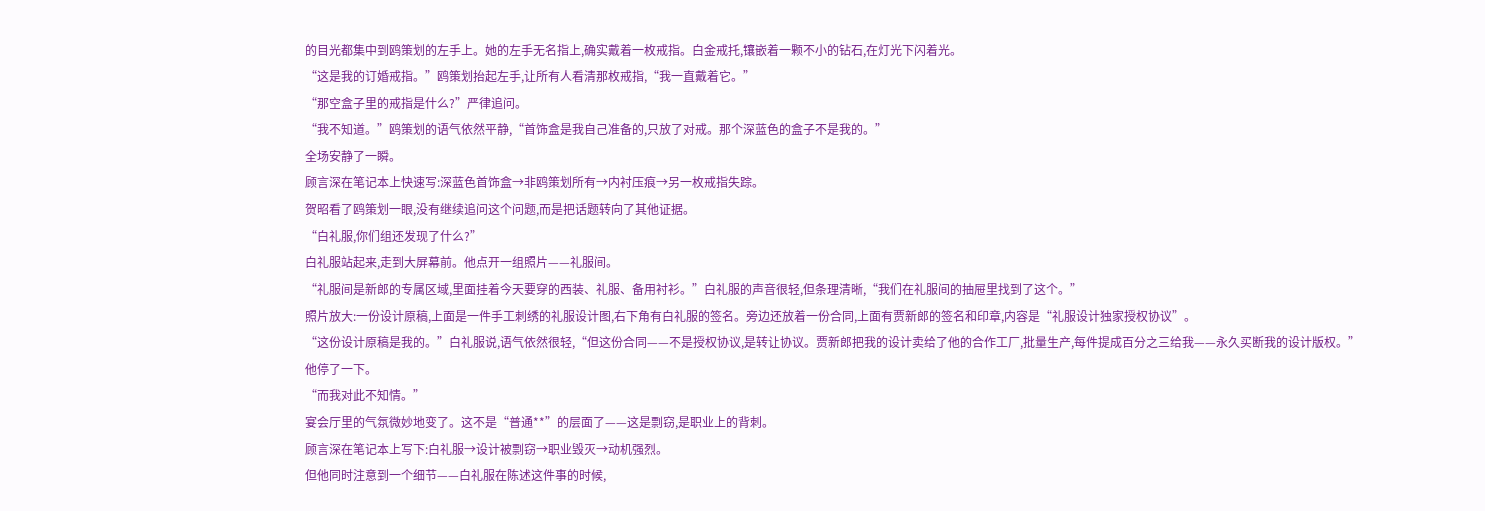的目光都集中到鸥策划的左手上。她的左手无名指上,确实戴着一枚戒指。白金戒托,镶嵌着一颗不小的钻石,在灯光下闪着光。
“这是我的订婚戒指。”鸥策划抬起左手,让所有人看清那枚戒指,“我一直戴着它。”
“那空盒子里的戒指是什么?”严律追问。
“我不知道。”鸥策划的语气依然平静,“首饰盒是我自己准备的,只放了对戒。那个深蓝色的盒子不是我的。”
全场安静了一瞬。
顾言深在笔记本上快速写:深蓝色首饰盒→非鸥策划所有→内衬压痕→另一枚戒指失踪。
贺昭看了鸥策划一眼,没有继续追问这个问题,而是把话题转向了其他证据。
“白礼服,你们组还发现了什么?”
白礼服站起来,走到大屏幕前。他点开一组照片——礼服间。
“礼服间是新郎的专属区域,里面挂着今天要穿的西装、礼服、备用衬衫。”白礼服的声音很轻,但条理清晰,“我们在礼服间的抽屉里找到了这个。”
照片放大:一份设计原稿,上面是一件手工刺绣的礼服设计图,右下角有白礼服的签名。旁边还放着一份合同,上面有贾新郎的签名和印章,内容是“礼服设计独家授权协议”。
“这份设计原稿是我的。”白礼服说,语气依然很轻,“但这份合同——不是授权协议,是转让协议。贾新郎把我的设计卖给了他的合作工厂,批量生产,每件提成百分之三给我——永久买断我的设计版权。”
他停了一下。
“而我对此不知情。”
宴会厅里的气氛微妙地变了。这不是“普通**”的层面了——这是剽窃,是职业上的背刺。
顾言深在笔记本上写下:白礼服→设计被剽窃→职业毁灭→动机强烈。
但他同时注意到一个细节——白礼服在陈述这件事的时候,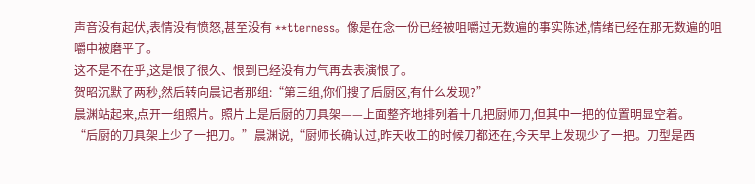声音没有起伏,表情没有愤怒,甚至没有 **tterness。像是在念一份已经被咀嚼过无数遍的事实陈述,情绪已经在那无数遍的咀嚼中被磨平了。
这不是不在乎,这是恨了很久、恨到已经没有力气再去表演恨了。
贺昭沉默了两秒,然后转向晨记者那组:“第三组,你们搜了后厨区,有什么发现?”
晨渊站起来,点开一组照片。照片上是后厨的刀具架——上面整齐地排列着十几把厨师刀,但其中一把的位置明显空着。
“后厨的刀具架上少了一把刀。”晨渊说,“厨师长确认过,昨天收工的时候刀都还在,今天早上发现少了一把。刀型是西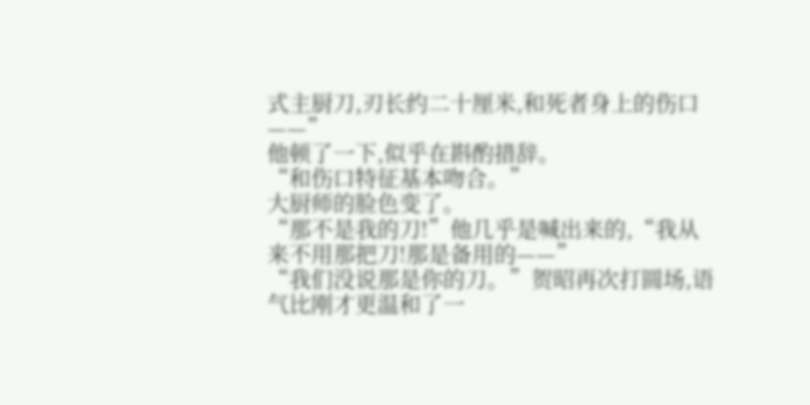式主厨刀,刃长约二十厘米,和死者身上的伤口——”
他顿了一下,似乎在斟酌措辞。
“和伤口特征基本吻合。”
大厨师的脸色变了。
“那不是我的刀!”他几乎是喊出来的,“我从来不用那把刀!那是备用的——”
“我们没说那是你的刀。”贺昭再次打圆场,语气比刚才更温和了一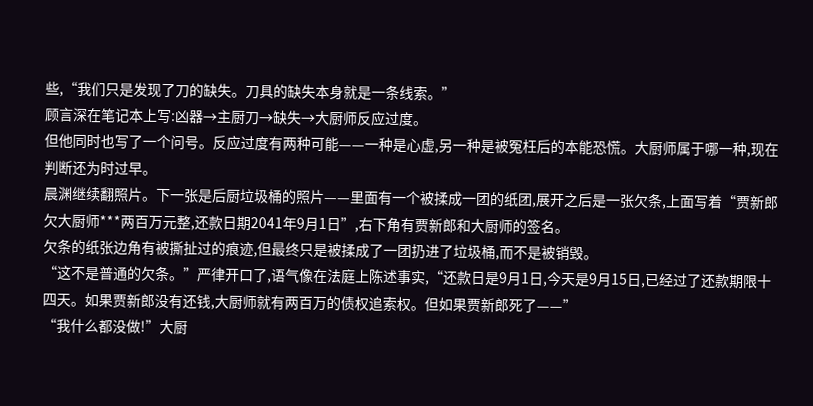些,“我们只是发现了刀的缺失。刀具的缺失本身就是一条线索。”
顾言深在笔记本上写:凶器→主厨刀→缺失→大厨师反应过度。
但他同时也写了一个问号。反应过度有两种可能——一种是心虚,另一种是被冤枉后的本能恐慌。大厨师属于哪一种,现在判断还为时过早。
晨渊继续翻照片。下一张是后厨垃圾桶的照片——里面有一个被揉成一团的纸团,展开之后是一张欠条,上面写着“贾新郎欠大厨师***两百万元整,还款日期2041年9月1日”,右下角有贾新郎和大厨师的签名。
欠条的纸张边角有被撕扯过的痕迹,但最终只是被揉成了一团扔进了垃圾桶,而不是被销毁。
“这不是普通的欠条。”严律开口了,语气像在法庭上陈述事实,“还款日是9月1日,今天是9月15日,已经过了还款期限十四天。如果贾新郎没有还钱,大厨师就有两百万的债权追索权。但如果贾新郎死了——”
“我什么都没做!”大厨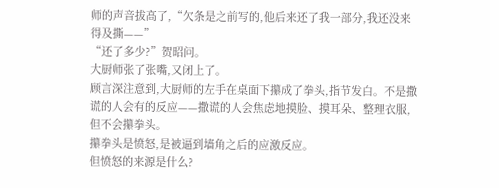师的声音拔高了,“欠条是之前写的,他后来还了我一部分,我还没来得及撕——”
“还了多少?”贺昭问。
大厨师张了张嘴,又闭上了。
顾言深注意到,大厨师的左手在桌面下攥成了拳头,指节发白。不是撒谎的人会有的反应——撒谎的人会焦虑地摸脸、摸耳朵、整理衣服,但不会攥拳头。
攥拳头是愤怒,是被逼到墙角之后的应激反应。
但愤怒的来源是什么?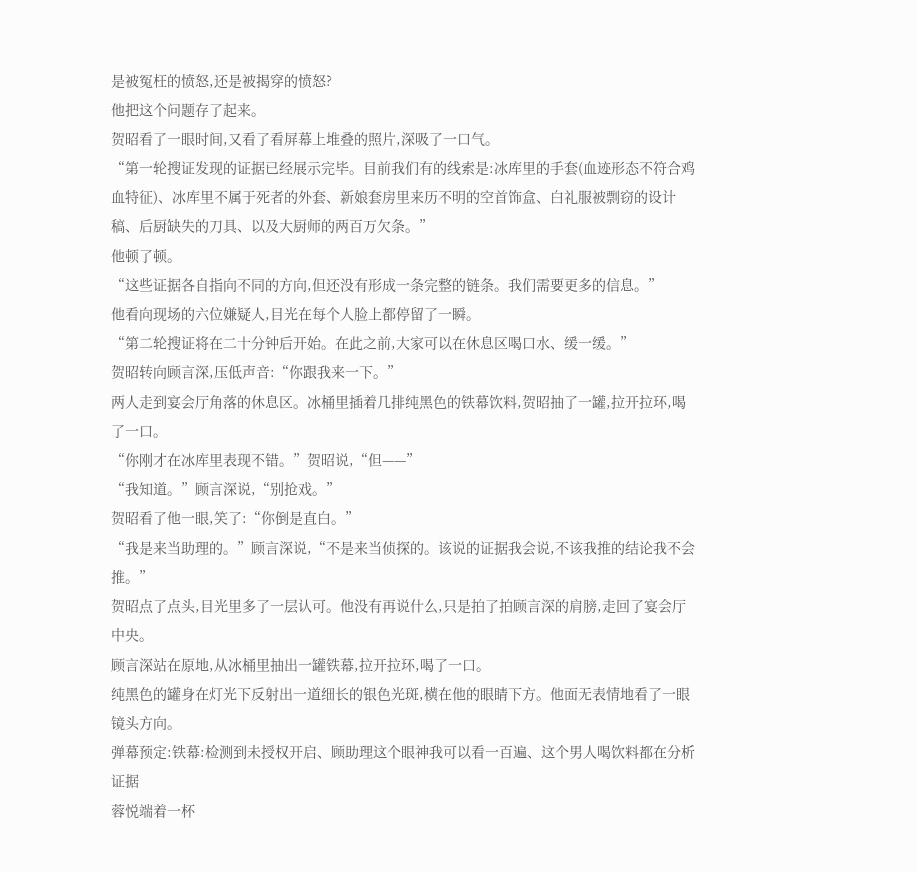是被冤枉的愤怒,还是被揭穿的愤怒?
他把这个问题存了起来。
贺昭看了一眼时间,又看了看屏幕上堆叠的照片,深吸了一口气。
“第一轮搜证发现的证据已经展示完毕。目前我们有的线索是:冰库里的手套(血迹形态不符合鸡血特征)、冰库里不属于死者的外套、新娘套房里来历不明的空首饰盒、白礼服被剽窃的设计稿、后厨缺失的刀具、以及大厨师的两百万欠条。”
他顿了顿。
“这些证据各自指向不同的方向,但还没有形成一条完整的链条。我们需要更多的信息。”
他看向现场的六位嫌疑人,目光在每个人脸上都停留了一瞬。
“第二轮搜证将在二十分钟后开始。在此之前,大家可以在休息区喝口水、缓一缓。”
贺昭转向顾言深,压低声音:“你跟我来一下。”
两人走到宴会厅角落的休息区。冰桶里插着几排纯黑色的铁幕饮料,贺昭抽了一罐,拉开拉环,喝了一口。
“你刚才在冰库里表现不错。”贺昭说,“但——”
“我知道。”顾言深说,“别抢戏。”
贺昭看了他一眼,笑了:“你倒是直白。”
“我是来当助理的。”顾言深说,“不是来当侦探的。该说的证据我会说,不该我推的结论我不会推。”
贺昭点了点头,目光里多了一层认可。他没有再说什么,只是拍了拍顾言深的肩膀,走回了宴会厅中央。
顾言深站在原地,从冰桶里抽出一罐铁幕,拉开拉环,喝了一口。
纯黑色的罐身在灯光下反射出一道细长的银色光斑,横在他的眼睛下方。他面无表情地看了一眼镜头方向。
弹幕预定:铁幕:检测到未授权开启、顾助理这个眼神我可以看一百遍、这个男人喝饮料都在分析证据
蓉悦端着一杯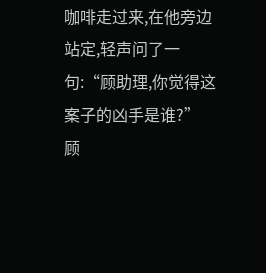咖啡走过来,在他旁边站定,轻声问了一句:“顾助理,你觉得这案子的凶手是谁?”
顾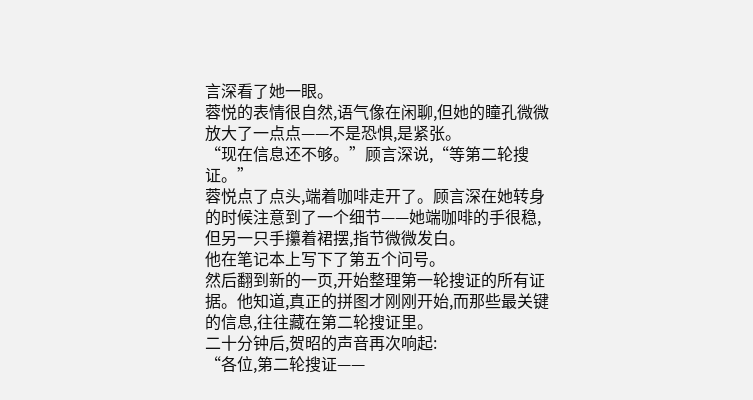言深看了她一眼。
蓉悦的表情很自然,语气像在闲聊,但她的瞳孔微微放大了一点点——不是恐惧,是紧张。
“现在信息还不够。”顾言深说,“等第二轮搜证。”
蓉悦点了点头,端着咖啡走开了。顾言深在她转身的时候注意到了一个细节——她端咖啡的手很稳,但另一只手攥着裙摆,指节微微发白。
他在笔记本上写下了第五个问号。
然后翻到新的一页,开始整理第一轮搜证的所有证据。他知道,真正的拼图才刚刚开始,而那些最关键的信息,往往藏在第二轮搜证里。
二十分钟后,贺昭的声音再次响起:
“各位,第二轮搜证——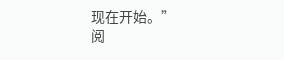现在开始。”
阅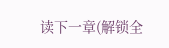读下一章(解锁全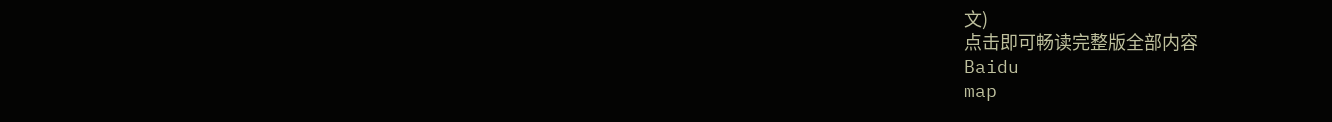文)
点击即可畅读完整版全部内容
Baidu
map